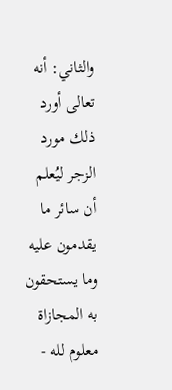والثاني: أنه تعالى أورد ذلك مورد الزجر ليُعلم أن سائر ما يقدمون عليه وما يستحقون به المجازاة معلوم لله -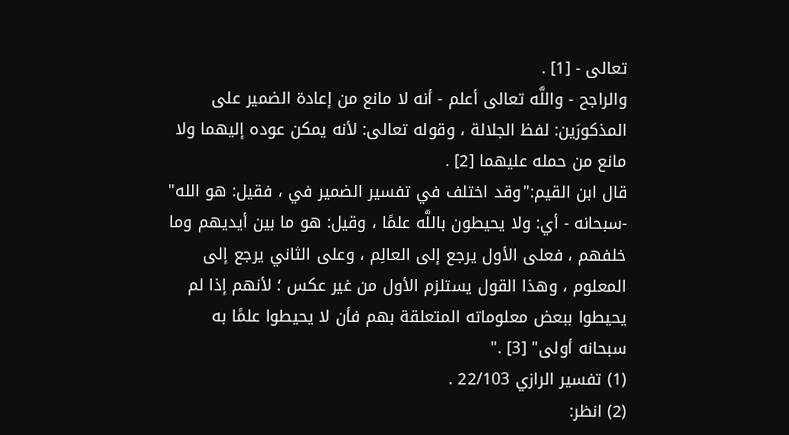تعالى - [1] .
والراجح - واللَّه تعالى أعلم - أنه لا مانع من إعادة الضمير على المذكورَين: لفظ الجلالة ، وقوله تعالى: لأنه يمكن عوده إليهما ولا مانع من حمله عليهما [2] .
قال ابن القيم:"وقد اختلف في تفسير الضمير في ، فقيل: هو الله"
-سبحانه - أي: ولا يحيطون باللَّه علمًا ، وقيل: هو ما بين أيديهم وما خلفهم ، فعلى الأول يرجع إلى العالِم ، وعلى الثاني يرجع إلى المعلوم ، وهذا القول يستلزم الأول من غير عكس ؛ لأنهم إذا لم يحيطوا ببعض معلوماته المتعلقة بهم فأن لا يحيطوا علمًا به
سبحانه أولى" [3] ."
(1) تفسير الرازي 22/103 .
(2) انظر: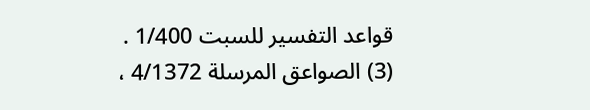قواعد التفسير للسبت 1/400 .
(3) الصواعق المرسلة 4/1372 ،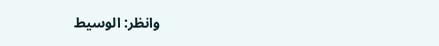وانظر: الوسيط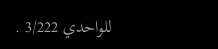للواحدي 3/222 .